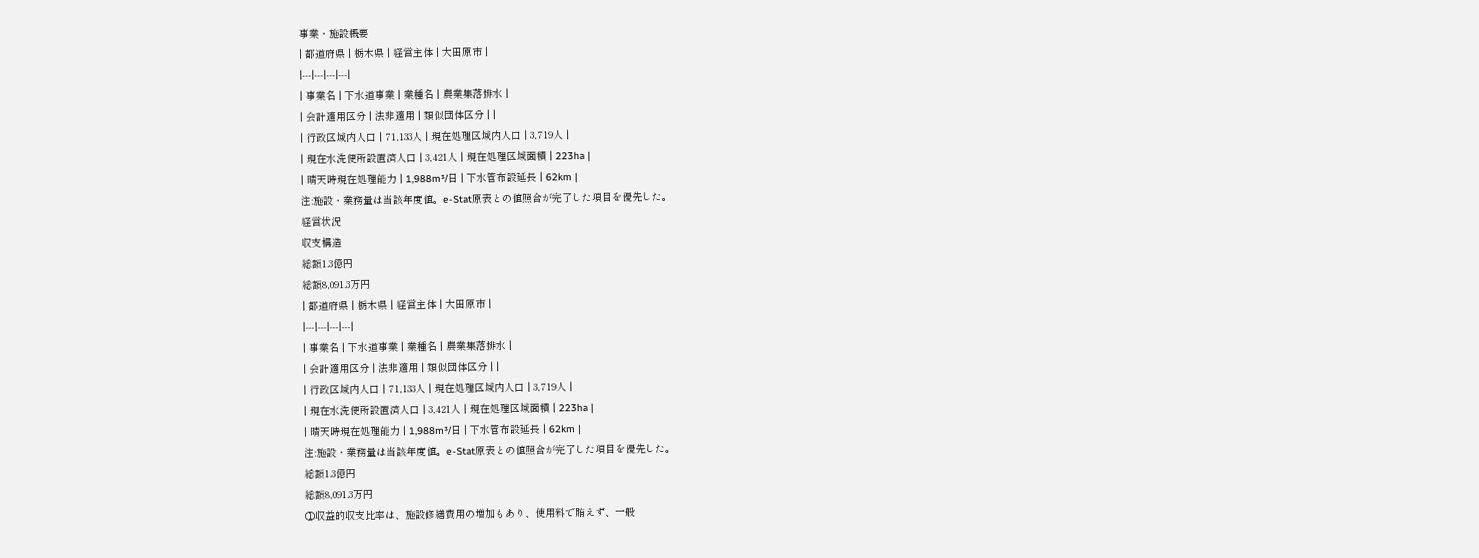事業・施設概要
| 都道府県 | 栃木県 | 経営主体 | 大田原市 |
|---|---|---|---|
| 事業名 | 下水道事業 | 業種名 | 農業集落排水 |
| 会計適用区分 | 法非適用 | 類似団体区分 | |
| 行政区域内人口 | 71,133人 | 現在処理区域内人口 | 3,719人 |
| 現在水洗便所設置済人口 | 3,421人 | 現在処理区域面積 | 223ha |
| 晴天時現在処理能力 | 1,988m³/日 | 下水管布設延長 | 62km |
注:施設・業務量は当該年度値。e-Stat原表との値照合が完了した項目を優先した。
経営状況
収支構造
総額1.3億円
総額8,091.3万円
| 都道府県 | 栃木県 | 経営主体 | 大田原市 |
|---|---|---|---|
| 事業名 | 下水道事業 | 業種名 | 農業集落排水 |
| 会計適用区分 | 法非適用 | 類似団体区分 | |
| 行政区域内人口 | 71,133人 | 現在処理区域内人口 | 3,719人 |
| 現在水洗便所設置済人口 | 3,421人 | 現在処理区域面積 | 223ha |
| 晴天時現在処理能力 | 1,988m³/日 | 下水管布設延長 | 62km |
注:施設・業務量は当該年度値。e-Stat原表との値照合が完了した項目を優先した。
総額1.3億円
総額8,091.3万円
①収益的収支比率は、施設修繕費用の増加もあり、使用料で賄えず、一般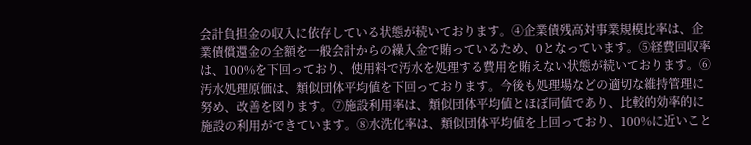会計負担金の収入に依存している状態が続いております。④企業債残高対事業規模比率は、企業債償還金の全額を一般会計からの繰入金で賄っているため、0となっています。⑤経費回収率は、100%を下回っており、使用料で汚水を処理する費用を賄えない状態が続いております。⑥汚水処理原価は、類似団体平均値を下回っております。今後も処理場などの適切な維持管理に努め、改善を図ります。⑦施設利用率は、類似団体平均値とほぼ同値であり、比較的効率的に施設の利用ができています。⑧水洗化率は、類似団体平均値を上回っており、100%に近いこと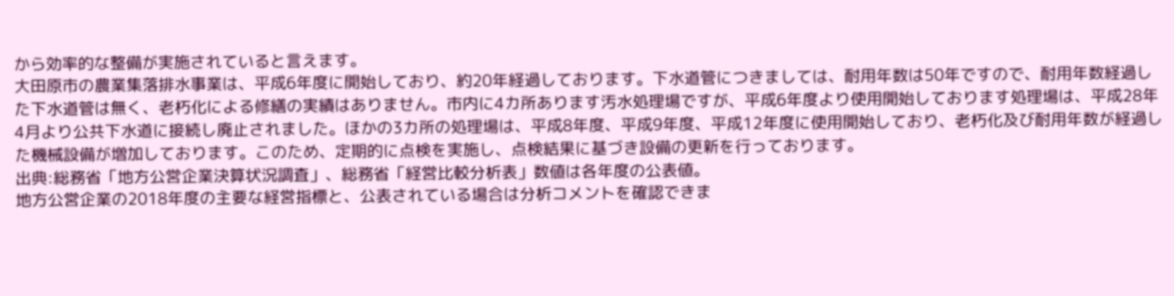から効率的な整備が実施されていると言えます。
大田原市の農業集落排水事業は、平成6年度に開始しており、約20年経過しております。下水道管につきましては、耐用年数は50年ですので、耐用年数経過した下水道管は無く、老朽化による修繕の実績はありません。市内に4カ所あります汚水処理場ですが、平成6年度より使用開始しております処理場は、平成28年4月より公共下水道に接続し廃止されました。ほかの3カ所の処理場は、平成8年度、平成9年度、平成12年度に使用開始しており、老朽化及び耐用年数が経過した機械設備が増加しております。このため、定期的に点検を実施し、点検結果に基づき設備の更新を行っております。
出典:総務省「地方公営企業決算状況調査」、総務省「経営比較分析表」数値は各年度の公表値。
地方公営企業の2018年度の主要な経営指標と、公表されている場合は分析コメントを確認できま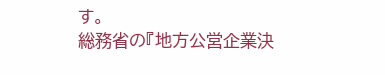す。
総務省の『地方公営企業決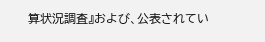算状況調査』および、公表されてい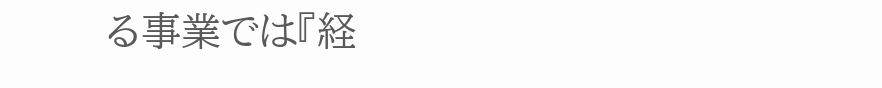る事業では『経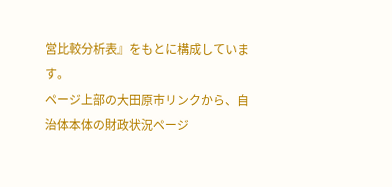営比較分析表』をもとに構成しています。
ページ上部の大田原市リンクから、自治体本体の財政状況ページ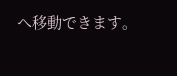へ移動できます。